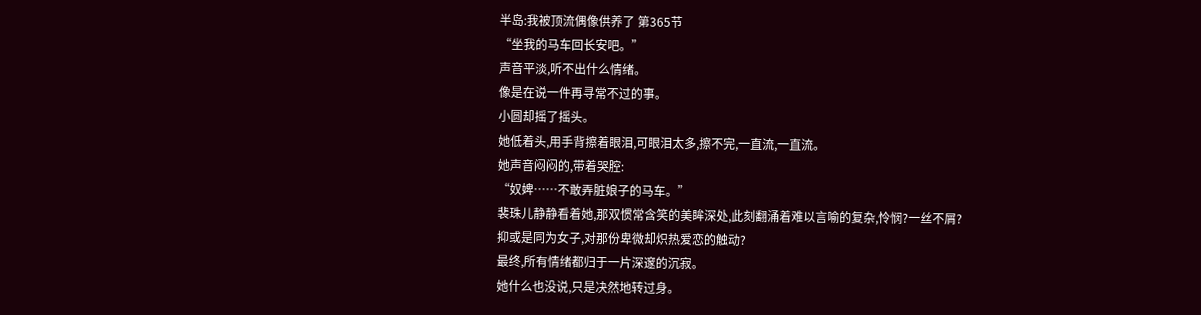半岛:我被顶流偶像供养了 第365节
“坐我的马车回长安吧。”
声音平淡,听不出什么情绪。
像是在说一件再寻常不过的事。
小圆却摇了摇头。
她低着头,用手背擦着眼泪,可眼泪太多,擦不完,一直流,一直流。
她声音闷闷的,带着哭腔:
“奴婢……不敢弄脏娘子的马车。”
裴珠儿静静看着她,那双惯常含笑的美眸深处,此刻翻涌着难以言喻的复杂,怜悯?一丝不屑?
抑或是同为女子,对那份卑微却炽热爱恋的触动?
最终,所有情绪都归于一片深邃的沉寂。
她什么也没说,只是决然地转过身。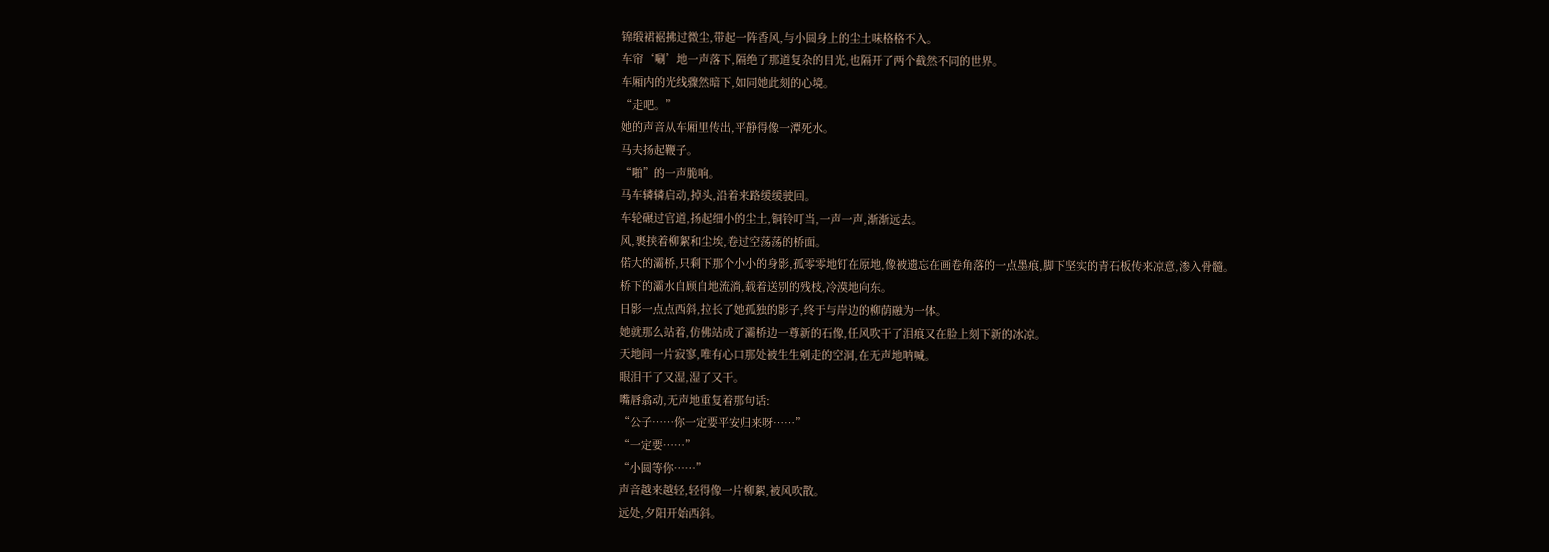锦缎裙裾拂过微尘,带起一阵香风,与小圆身上的尘土味格格不入。
车帘‘唰’地一声落下,隔绝了那道复杂的目光,也隔开了两个截然不同的世界。
车厢内的光线骤然暗下,如同她此刻的心境。
“走吧。”
她的声音从车厢里传出,平静得像一潭死水。
马夫扬起鞭子。
“啪”的一声脆响。
马车辚辚启动,掉头,沿着来路缓缓驶回。
车轮碾过官道,扬起细小的尘土,铜铃叮当,一声一声,渐渐远去。
风,裹挟着柳絮和尘埃,卷过空荡荡的桥面。
偌大的灞桥,只剩下那个小小的身影,孤零零地钉在原地,像被遗忘在画卷角落的一点墨痕,脚下坚实的青石板传来凉意,渗入骨髓。
桥下的灞水自顾自地流淌,载着送别的残枝,冷漠地向东。
日影一点点西斜,拉长了她孤独的影子,终于与岸边的柳荫融为一体。
她就那么站着,仿佛站成了灞桥边一尊新的石像,任风吹干了泪痕又在脸上刻下新的冰凉。
天地间一片寂寥,唯有心口那处被生生剜走的空洞,在无声地呐喊。
眼泪干了又湿,湿了又干。
嘴唇翕动,无声地重复着那句话:
“公子……你一定要平安归来呀……”
“一定要……”
“小圆等你……”
声音越来越轻,轻得像一片柳絮,被风吹散。
远处,夕阳开始西斜。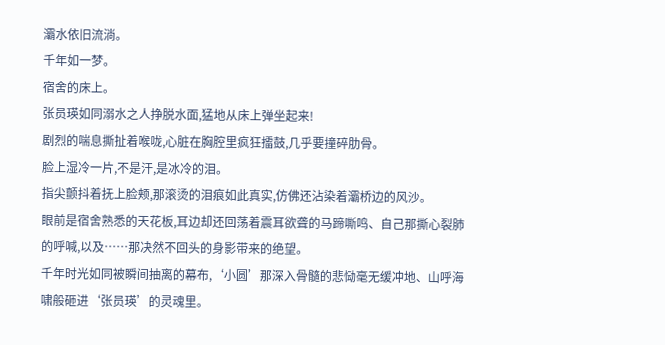灞水依旧流淌。
千年如一梦。
宿舍的床上。
张员瑛如同溺水之人挣脱水面,猛地从床上弹坐起来!
剧烈的喘息撕扯着喉咙,心脏在胸腔里疯狂擂鼓,几乎要撞碎肋骨。
脸上湿冷一片,不是汗,是冰冷的泪。
指尖颤抖着抚上脸颊,那滚烫的泪痕如此真实,仿佛还沾染着灞桥边的风沙。
眼前是宿舍熟悉的天花板,耳边却还回荡着震耳欲聋的马蹄嘶鸣、自己那撕心裂肺的呼喊,以及……那决然不回头的身影带来的绝望。
千年时光如同被瞬间抽离的幕布,‘小圆’那深入骨髓的悲恸毫无缓冲地、山呼海啸般砸进‘张员瑛’的灵魂里。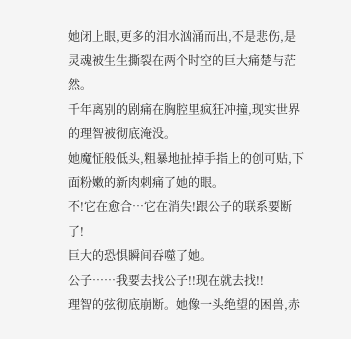她闭上眼,更多的泪水汹涌而出,不是悲伤,是灵魂被生生撕裂在两个时空的巨大痛楚与茫然。
千年离别的剧痛在胸腔里疯狂冲撞,现实世界的理智被彻底淹没。
她魔怔般低头,粗暴地扯掉手指上的创可贴,下面粉嫩的新肉刺痛了她的眼。
不!它在愈合…它在消失!跟公子的联系要断了!
巨大的恐惧瞬间吞噬了她。
公子……我要去找公子!!现在就去找!!
理智的弦彻底崩断。她像一头绝望的困兽,赤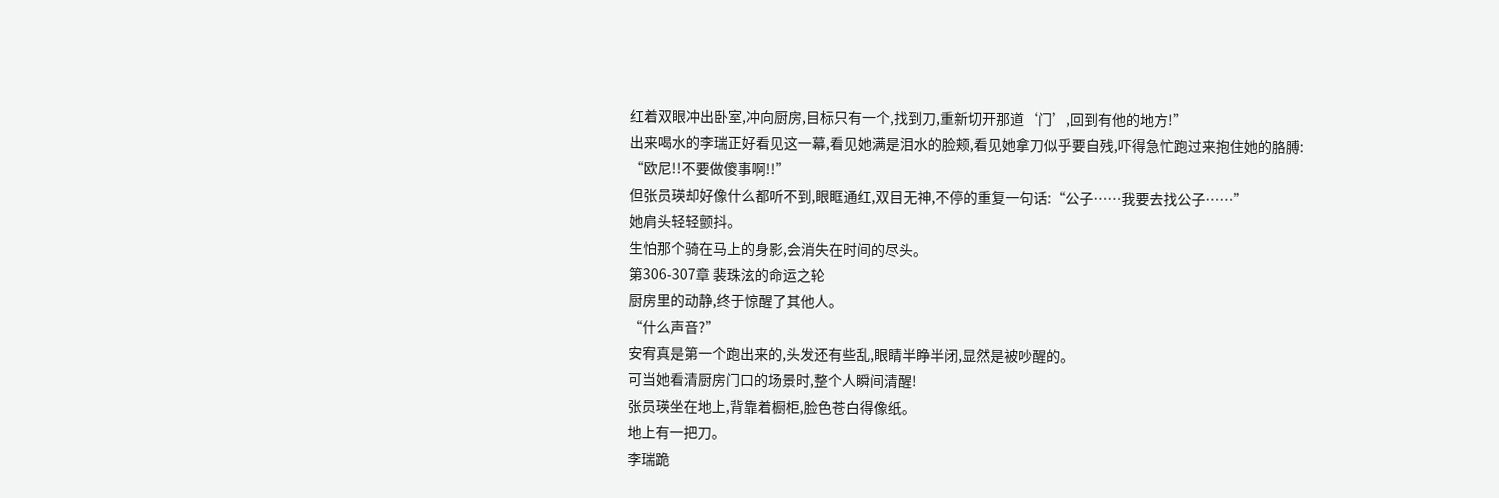红着双眼冲出卧室,冲向厨房,目标只有一个,找到刀,重新切开那道‘门’,回到有他的地方!”
出来喝水的李瑞正好看见这一幕,看见她满是泪水的脸颊,看见她拿刀似乎要自残,吓得急忙跑过来抱住她的胳膊:
“欧尼!!不要做傻事啊!!”
但张员瑛却好像什么都听不到,眼眶通红,双目无神,不停的重复一句话:“公子……我要去找公子……”
她肩头轻轻颤抖。
生怕那个骑在马上的身影,会消失在时间的尽头。
第306-307章 裴珠泫的命运之轮
厨房里的动静,终于惊醒了其他人。
“什么声音?”
安宥真是第一个跑出来的,头发还有些乱,眼睛半睁半闭,显然是被吵醒的。
可当她看清厨房门口的场景时,整个人瞬间清醒!
张员瑛坐在地上,背靠着橱柜,脸色苍白得像纸。
地上有一把刀。
李瑞跪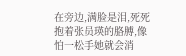在旁边,满脸是泪,死死抱着张员瑛的胳膊,像怕一松手她就会消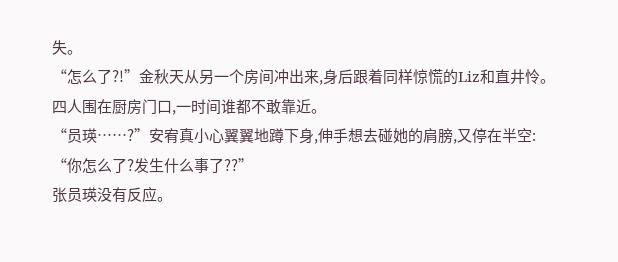失。
“怎么了?!”金秋天从另一个房间冲出来,身后跟着同样惊慌的Liz和直井怜。
四人围在厨房门口,一时间谁都不敢靠近。
“员瑛……?”安宥真小心翼翼地蹲下身,伸手想去碰她的肩膀,又停在半空:
“你怎么了?发生什么事了??”
张员瑛没有反应。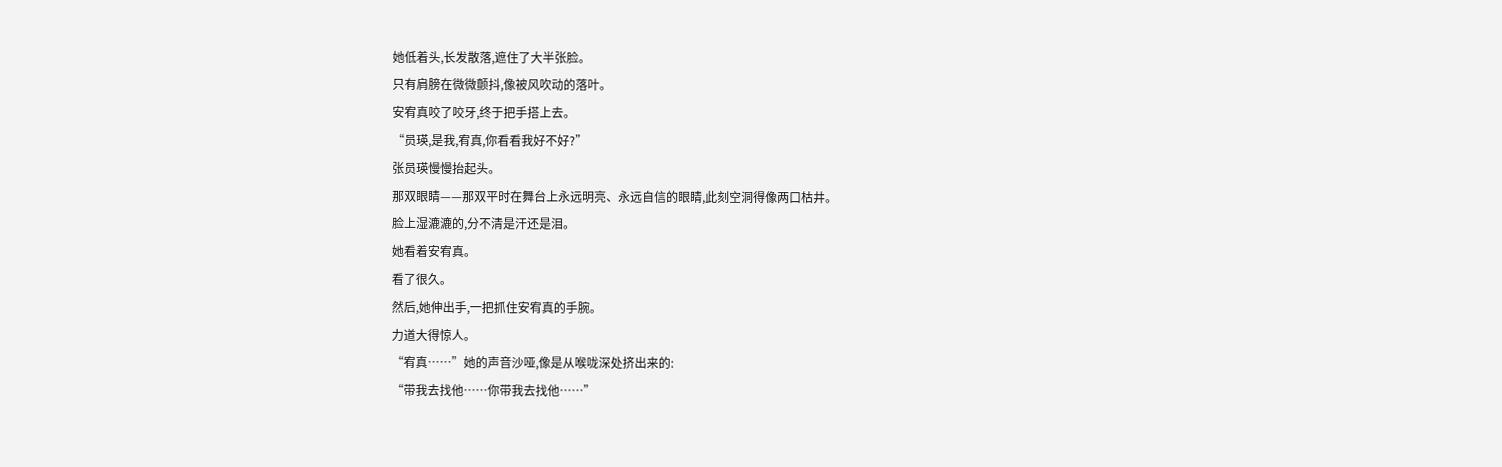她低着头,长发散落,遮住了大半张脸。
只有肩膀在微微颤抖,像被风吹动的落叶。
安宥真咬了咬牙,终于把手搭上去。
“员瑛,是我,宥真,你看看我好不好?”
张员瑛慢慢抬起头。
那双眼睛——那双平时在舞台上永远明亮、永远自信的眼睛,此刻空洞得像两口枯井。
脸上湿漉漉的,分不清是汗还是泪。
她看着安宥真。
看了很久。
然后,她伸出手,一把抓住安宥真的手腕。
力道大得惊人。
“宥真……”她的声音沙哑,像是从喉咙深处挤出来的:
“带我去找他……你带我去找他……”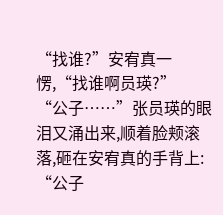“找谁?”安宥真一愣,“找谁啊员瑛?”
“公子……”张员瑛的眼泪又涌出来,顺着脸颊滚落,砸在安宥真的手背上:
“公子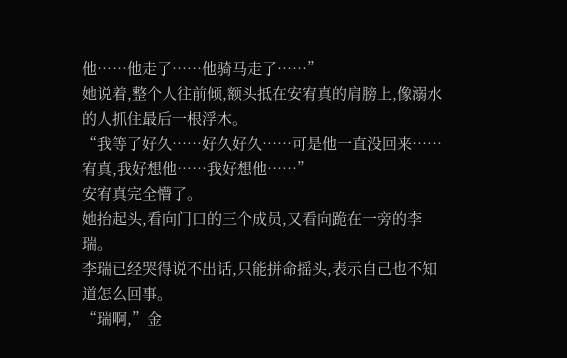他……他走了……他骑马走了……”
她说着,整个人往前倾,额头抵在安宥真的肩膀上,像溺水的人抓住最后一根浮木。
“我等了好久……好久好久……可是他一直没回来……宥真,我好想他……我好想他……”
安宥真完全懵了。
她抬起头,看向门口的三个成员,又看向跪在一旁的李瑞。
李瑞已经哭得说不出话,只能拼命摇头,表示自己也不知道怎么回事。
“瑞啊,”金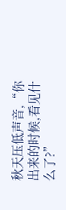秋天压低声音,“你出来的时候,看见什么了?”